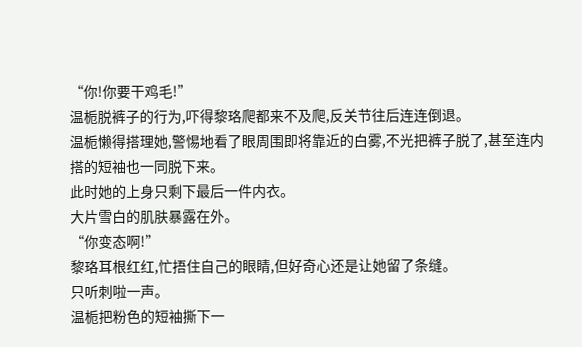“你!你要干鸡毛!”
温栀脱裤子的行为,吓得黎珞爬都来不及爬,反关节往后连连倒退。
温栀懒得搭理她,警惕地看了眼周围即将靠近的白雾,不光把裤子脱了,甚至连内搭的短袖也一同脱下来。
此时她的上身只剩下最后一件内衣。
大片雪白的肌肤暴露在外。
“你变态啊!”
黎珞耳根红红,忙捂住自己的眼睛,但好奇心还是让她留了条缝。
只听刺啦一声。
温栀把粉色的短袖撕下一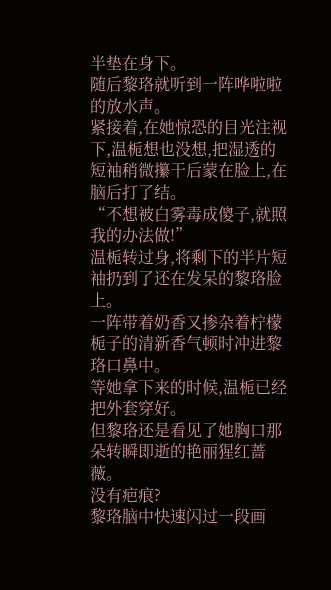半垫在身下。
随后黎珞就听到一阵哗啦啦的放水声。
紧接着,在她惊恐的目光注视下,温栀想也没想,把湿透的短袖稍微攥干后蒙在脸上,在脑后打了结。
“不想被白雾毒成傻子,就照我的办法做!”
温栀转过身,将剩下的半片短袖扔到了还在发呆的黎珞脸上。
一阵带着奶香又掺杂着柠檬栀子的清新香气顿时冲进黎珞口鼻中。
等她拿下来的时候,温栀已经把外套穿好。
但黎珞还是看见了她胸口那朵转瞬即逝的艳丽猩红蔷薇。
没有疤痕?
黎珞脑中快速闪过一段画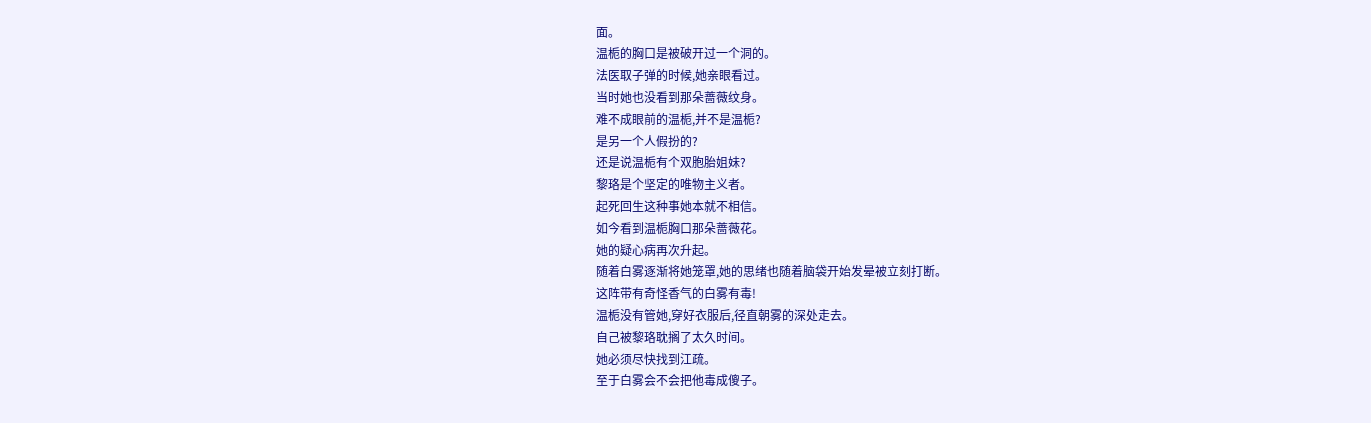面。
温栀的胸口是被破开过一个洞的。
法医取子弹的时候,她亲眼看过。
当时她也没看到那朵蔷薇纹身。
难不成眼前的温栀,并不是温栀?
是另一个人假扮的?
还是说温栀有个双胞胎姐妹?
黎珞是个坚定的唯物主义者。
起死回生这种事她本就不相信。
如今看到温栀胸口那朵蔷薇花。
她的疑心病再次升起。
随着白雾逐渐将她笼罩,她的思绪也随着脑袋开始发晕被立刻打断。
这阵带有奇怪香气的白雾有毒!
温栀没有管她,穿好衣服后,径直朝雾的深处走去。
自己被黎珞耽搁了太久时间。
她必须尽快找到江疏。
至于白雾会不会把他毒成傻子。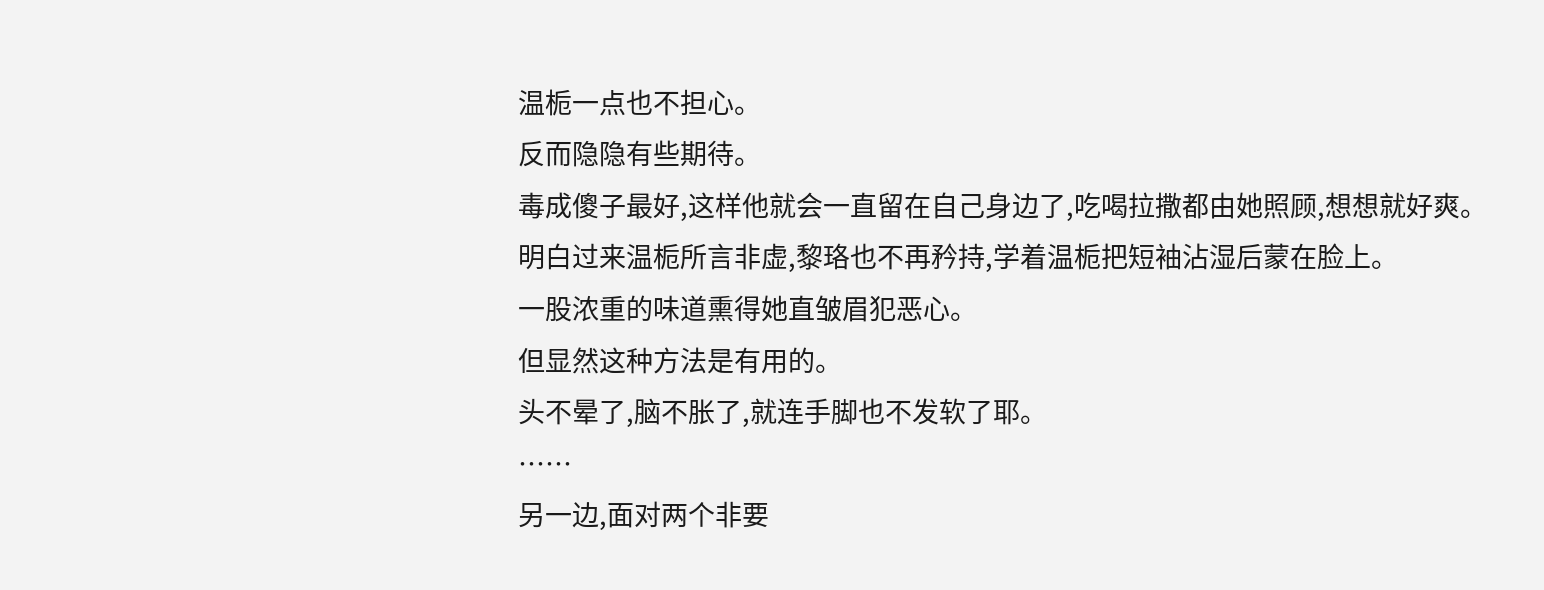温栀一点也不担心。
反而隐隐有些期待。
毒成傻子最好,这样他就会一直留在自己身边了,吃喝拉撒都由她照顾,想想就好爽。
明白过来温栀所言非虚,黎珞也不再矜持,学着温栀把短袖沾湿后蒙在脸上。
一股浓重的味道熏得她直皱眉犯恶心。
但显然这种方法是有用的。
头不晕了,脑不胀了,就连手脚也不发软了耶。
……
另一边,面对两个非要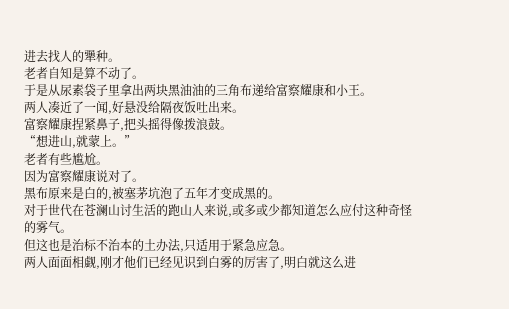进去找人的犟种。
老者自知是算不动了。
于是从尿素袋子里拿出两块黑油油的三角布递给富察耀康和小王。
两人凑近了一闻,好悬没给隔夜饭吐出来。
富察耀康捏紧鼻子,把头摇得像拨浪鼓。
“想进山,就蒙上。”
老者有些尴尬。
因为富察耀康说对了。
黑布原来是白的,被塞茅坑泡了五年才变成黑的。
对于世代在苍澜山讨生活的跑山人来说,或多或少都知道怎么应付这种奇怪的雾气。
但这也是治标不治本的土办法,只适用于紧急应急。
两人面面相觑,刚才他们已经见识到白雾的厉害了,明白就这么进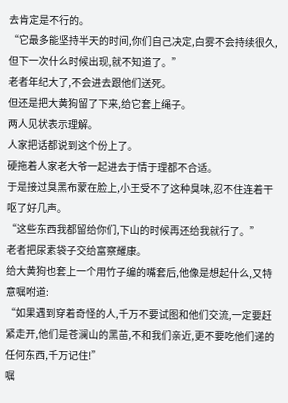去肯定是不行的。
“它最多能坚持半天的时间,你们自己决定,白雾不会持续很久,但下一次什么时候出现,就不知道了。”
老者年纪大了,不会进去跟他们送死。
但还是把大黄狗留了下来,给它套上绳子。
两人见状表示理解。
人家把话都说到这个份上了。
硬拖着人家老大爷一起进去于情于理都不合适。
于是接过臭黑布蒙在脸上,小王受不了这种臭味,忍不住连着干呕了好几声。
“这些东西我都留给你们,下山的时候再还给我就行了。”
老者把尿素袋子交给富察耀康。
给大黄狗也套上一个用竹子编的嘴套后,他像是想起什么,又特意嘱咐道:
“如果遇到穿着奇怪的人,千万不要试图和他们交流,一定要赶紧走开,他们是苍澜山的黑苗,不和我们亲近,更不要吃他们递的任何东西,千万记住!”
嘱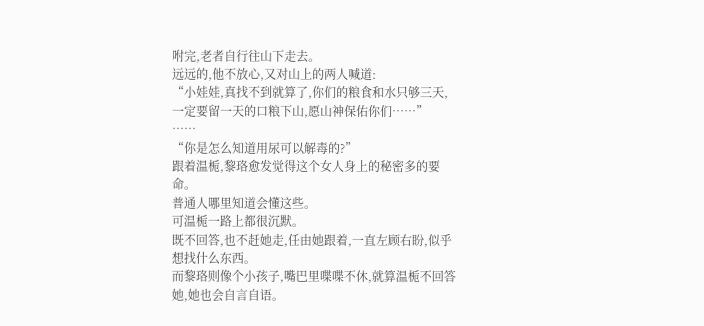咐完,老者自行往山下走去。
远远的,他不放心,又对山上的两人喊道:
“小娃娃,真找不到就算了,你们的粮食和水只够三天,一定要留一天的口粮下山,愿山神保佑你们……”
……
“你是怎么知道用尿可以解毒的?”
跟着温栀,黎珞愈发觉得这个女人身上的秘密多的要命。
普通人哪里知道会懂这些。
可温栀一路上都很沉默。
既不回答,也不赶她走,任由她跟着,一直左顾右盼,似乎想找什么东西。
而黎珞则像个小孩子,嘴巴里喋喋不休,就算温栀不回答她,她也会自言自语。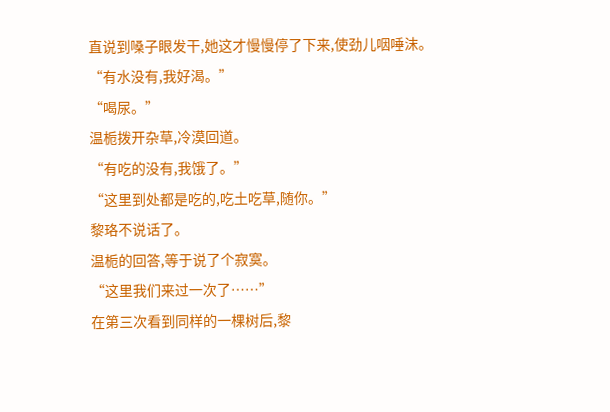直说到嗓子眼发干,她这才慢慢停了下来,使劲儿咽唾沫。
“有水没有,我好渴。”
“喝尿。”
温栀拨开杂草,冷漠回道。
“有吃的没有,我饿了。”
“这里到处都是吃的,吃土吃草,随你。”
黎珞不说话了。
温栀的回答,等于说了个寂寞。
“这里我们来过一次了……”
在第三次看到同样的一棵树后,黎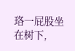珞一屁股坐在树下,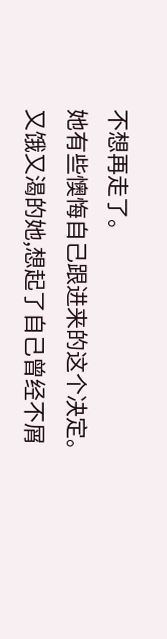不想再走了。
她有些懊悔自己跟进来的这个决定。
又饿又渴的她,想起了自己曾经不屑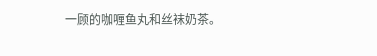一顾的咖喱鱼丸和丝袜奶茶。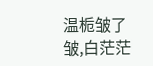温栀皱了皱,白茫茫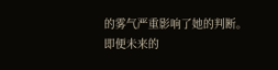的雾气严重影响了她的判断。
即便未来的